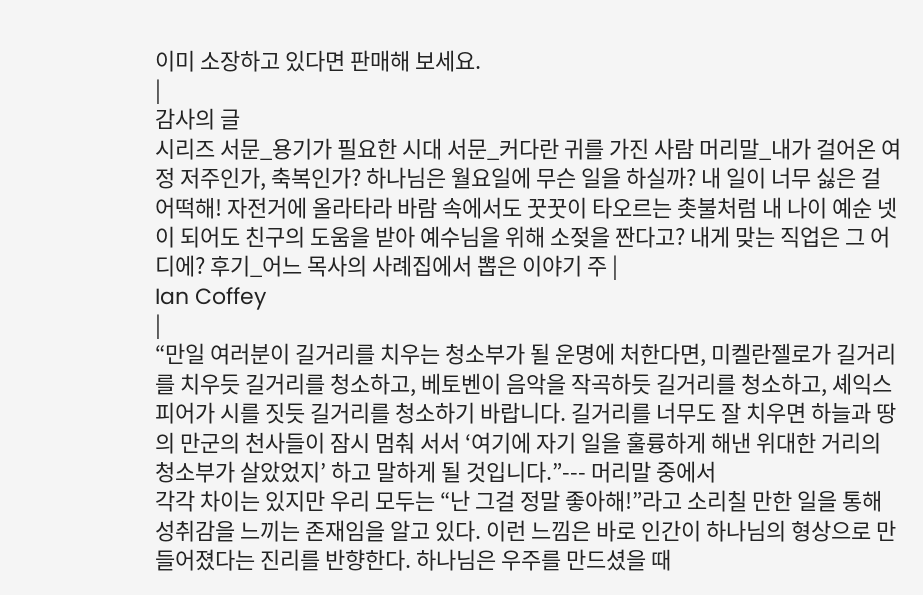이미 소장하고 있다면 판매해 보세요.
|
감사의 글
시리즈 서문_용기가 필요한 시대 서문_커다란 귀를 가진 사람 머리말_내가 걸어온 여정 저주인가, 축복인가? 하나님은 월요일에 무슨 일을 하실까? 내 일이 너무 싫은 걸 어떡해! 자전거에 올라타라 바람 속에서도 꿋꿋이 타오르는 촛불처럼 내 나이 예순 넷이 되어도 친구의 도움을 받아 예수님을 위해 소젖을 짠다고? 내게 맞는 직업은 그 어디에? 후기_어느 목사의 사례집에서 뽑은 이야기 주 |
Ian Coffey
|
“만일 여러분이 길거리를 치우는 청소부가 될 운명에 처한다면, 미켈란젤로가 길거리를 치우듯 길거리를 청소하고, 베토벤이 음악을 작곡하듯 길거리를 청소하고, 셰익스피어가 시를 짓듯 길거리를 청소하기 바랍니다. 길거리를 너무도 잘 치우면 하늘과 땅의 만군의 천사들이 잠시 멈춰 서서 ‘여기에 자기 일을 훌륭하게 해낸 위대한 거리의 청소부가 살았었지’ 하고 말하게 될 것입니다.”--- 머리말 중에서
각각 차이는 있지만 우리 모두는 “난 그걸 정말 좋아해!”라고 소리칠 만한 일을 통해 성취감을 느끼는 존재임을 알고 있다. 이런 느낌은 바로 인간이 하나님의 형상으로 만들어졌다는 진리를 반향한다. 하나님은 우주를 만드셨을 때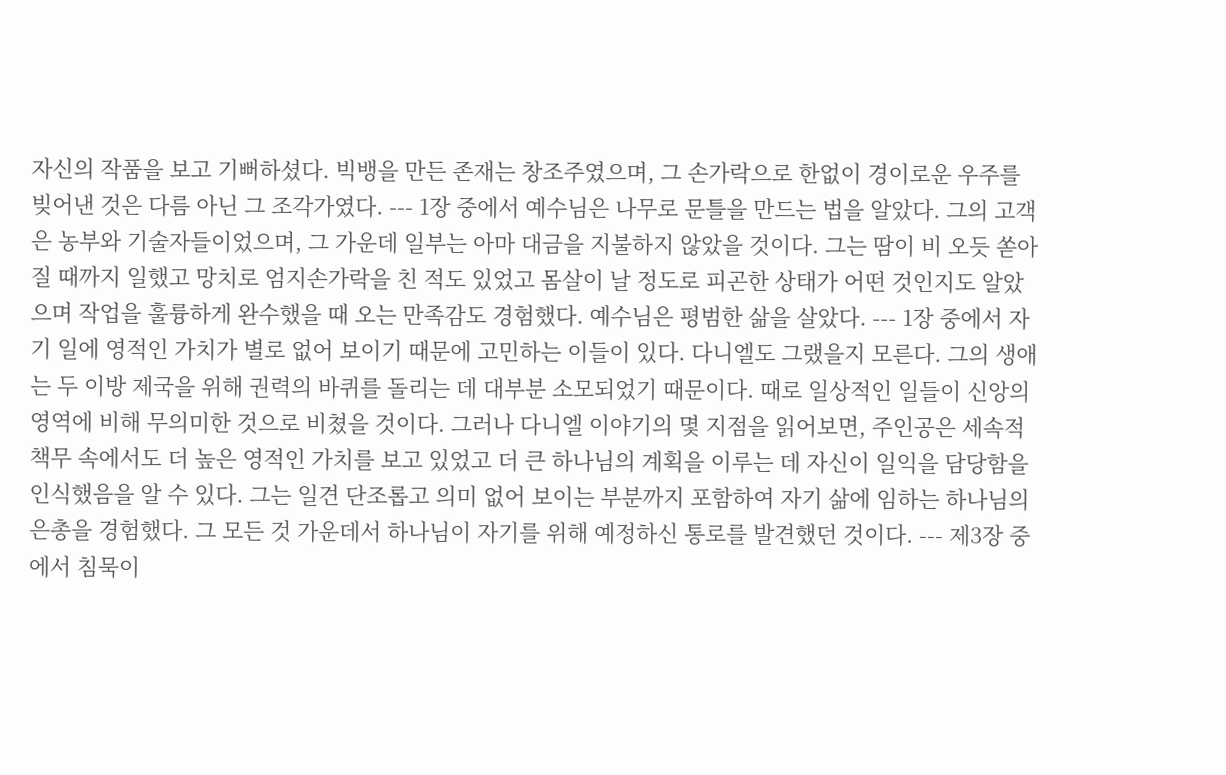자신의 작품을 보고 기뻐하셨다. 빅뱅을 만든 존재는 창조주였으며, 그 손가락으로 한없이 경이로운 우주를 빚어낸 것은 다름 아닌 그 조각가였다. --- 1장 중에서 예수님은 나무로 문틀을 만드는 법을 알았다. 그의 고객은 농부와 기술자들이었으며, 그 가운데 일부는 아마 대금을 지불하지 않았을 것이다. 그는 땀이 비 오듯 쏟아질 때까지 일했고 망치로 엄지손가락을 친 적도 있었고 몸살이 날 정도로 피곤한 상태가 어떤 것인지도 알았으며 작업을 훌륭하게 완수했을 때 오는 만족감도 경험했다. 예수님은 평범한 삶을 살았다. --- 1장 중에서 자기 일에 영적인 가치가 별로 없어 보이기 때문에 고민하는 이들이 있다. 다니엘도 그랬을지 모른다. 그의 생애는 두 이방 제국을 위해 권력의 바퀴를 돌리는 데 대부분 소모되었기 때문이다. 때로 일상적인 일들이 신앙의 영역에 비해 무의미한 것으로 비쳤을 것이다. 그러나 다니엘 이야기의 몇 지점을 읽어보면, 주인공은 세속적 책무 속에서도 더 높은 영적인 가치를 보고 있었고 더 큰 하나님의 계획을 이루는 데 자신이 일익을 담당함을 인식했음을 알 수 있다. 그는 일견 단조롭고 의미 없어 보이는 부분까지 포함하여 자기 삶에 임하는 하나님의 은총을 경험했다. 그 모든 것 가운데서 하나님이 자기를 위해 예정하신 통로를 발견했던 것이다. --- 제3장 중에서 침묵이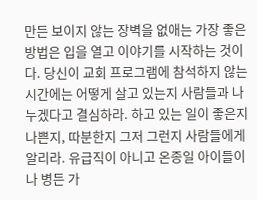만든 보이지 않는 장벽을 없애는 가장 좋은 방법은 입을 열고 이야기를 시작하는 것이다. 당신이 교회 프로그램에 참석하지 않는 시간에는 어떻게 살고 있는지 사람들과 나누겠다고 결심하라. 하고 있는 일이 좋은지 나쁜지, 따분한지 그저 그런지 사람들에게 알리라. 유급직이 아니고 온종일 아이들이나 병든 가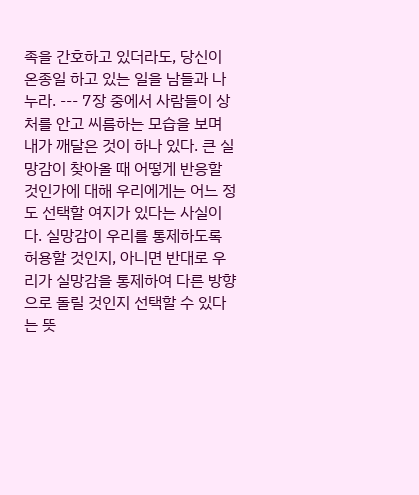족을 간호하고 있더라도, 당신이 온종일 하고 있는 일을 남들과 나누라. --- 7장 중에서 사람들이 상처를 안고 씨름하는 모습을 보며 내가 깨달은 것이 하나 있다. 큰 실망감이 찾아올 때 어떻게 반응할 것인가에 대해 우리에게는 어느 정도 선택할 여지가 있다는 사실이다. 실망감이 우리를 통제하도록 허용할 것인지, 아니면 반대로 우리가 실망감을 통제하여 다른 방향으로 돌릴 것인지 선택할 수 있다는 뜻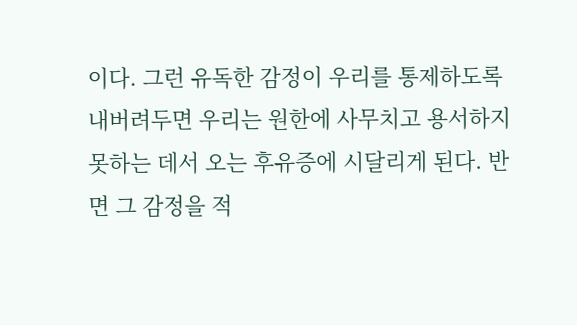이다. 그런 유독한 감정이 우리를 통제하도록 내버려두면 우리는 원한에 사무치고 용서하지 못하는 데서 오는 후유증에 시달리게 된다. 반면 그 감정을 적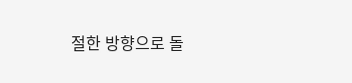절한 방향으로 돌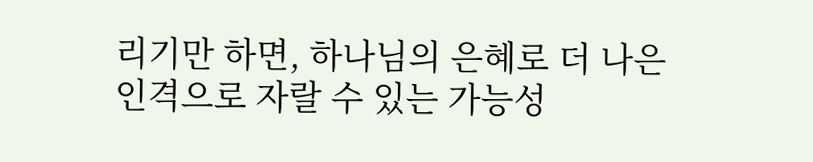리기만 하면, 하나님의 은혜로 더 나은 인격으로 자랄 수 있는 가능성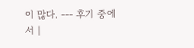이 많다. --- 후기 중에서 |